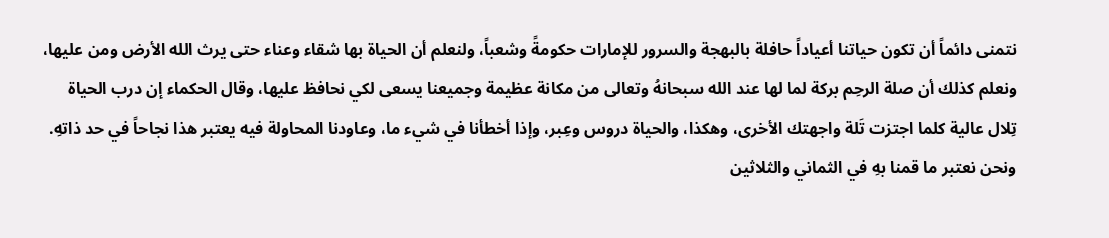نتمنى دائماً أن تكون حياتنا أعياداً حافلة بالبهجة والسرور للإمارات حكومةً وشعباً، ولنعلم أن الحياة بها شقاء وعناء حتى يرث الله الأرض ومن عليها، ونعلم كذلك أن صلة الرحِم بركة لما لها عند الله سبحانهُ وتعالى من مكانة عظيمة وجميعنا يسعى لكي نحافظ عليها، وقال الحكماء إن درب الحياة تِلال عالية كلما اجتزت تَلة واجهتك الأخرى، وهكذا، والحياة دروس وعِبر، وإذا أخطأنا في شيء ما، وعاودنا المحاولة فيه يعتبر هذا نجاحاً في حد ذاتهِ.
ونحن نعتبر ما قمنا بهِ في الثماني والثلاثين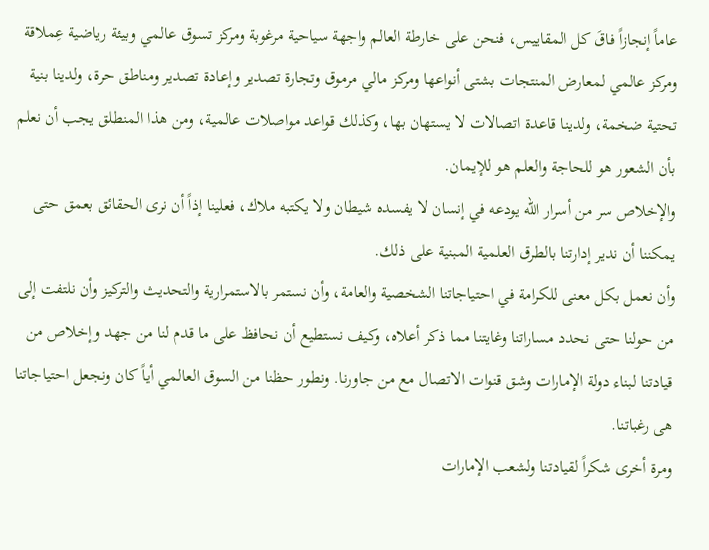عاماً إنجازاً فاقَ كل المقاييس، فنحن على خارطة العالم واجهة سياحية مرغوبة ومركز تسوق عالمي وبيئة رياضية عِملاقة ومركز عالمي لمعارض المنتجات بشتى أنواعها ومركز مالي مرموق وتجارة تصدير وإعادة تصدير ومناطق حرة، ولدينا بنية تحتية ضخمة، ولدينا قاعدة اتصالات لا يستهان بها، وكذلك قواعد مواصلات عالمية، ومن هذا المنطلق يجب أن نعلم بأن الشعور هو للحاجة والعلم هو للإيمان.
والإخلاص سر من أسرار الله يودعه في إنسان لا يفسده شيطان ولا يكتبه ملاك، فعلينا إذاً أن نرى الحقائق بعمق حتى يمكننا أن ندير إدارتنا بالطرق العلمية المبنية على ذلك.
وأن نعمل بكل معنى للكرامة في احتياجاتنا الشخصية والعامة، وأن نستمر بالاستمرارية والتحديث والتركيز وأن نلتفت إلى من حولنا حتى نحدد مساراتنا وغايتنا مما ذكر أعلاه، وكيف نستطيع أن نحافظ على ما قدم لنا من جهد وإخلاص من قيادتنا لبناء دولة الإمارات وشق قنوات الاتصال مع من جاورنا. ونطور حظنا من السوق العالمي أياً كان ونجعل احتياجاتنا هى رغباتنا.
ومرة أخرى شكراً لقيادتنا ولشعب الإمارات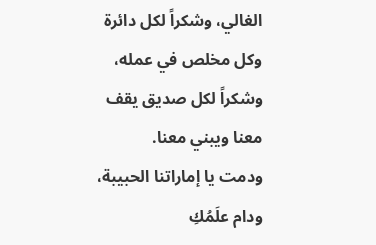الغالي، وشكراً لكل دائرة وكل مخلص في عمله، وشكراً لكل صديق يقف معنا ويبني معنا.
ودمت يا إماراتنا الحبيبة، ودام علَمُكِ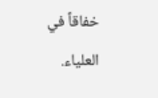خفاقاً في العلياء.